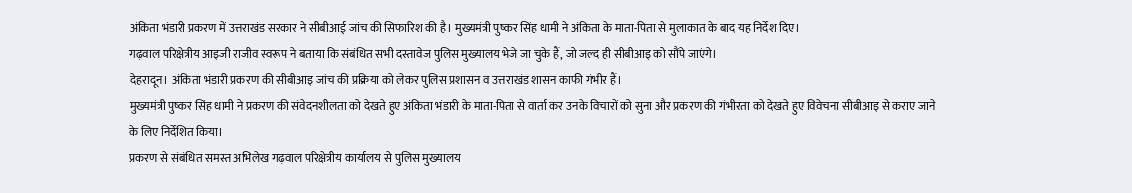अंकिता भंडारी प्रकरण में उत्तराखंड सरकार ने सीबीआई जांच की सिफारिश की है। मुख्यमंत्री पुष्कर सिंह धामी ने अंकिता के माता-पिता से मुलाकात के बाद यह निर्देश दिए।
गढ़वाल परिक्षेत्रीय आइजी राजीव स्वरूप ने बताया कि संबंधित सभी दस्तावेज पुलिस मुख्यालय भेजे जा चुके हैं, जो जल्द ही सीबीआइ को सौंपे जाएंगे।
देहरादून। अंकिता भंडारी प्रकरण की सीबीआइ जांच की प्रक्रिया को लेकर पुलिस प्रशासन व उत्तराखंड शासन काफी गंभीर हैं।
मुख्यमंत्री पुष्कर सिंह धामी ने प्रकरण की संवेदनशीलता को देखते हुए अंकिता भंडारी के माता-पिता से वार्ता कर उनके विचारों को सुना और प्रकरण की गंभीरता को देखते हुए विवेचना सीबीआइ से कराए जाने के लिए निर्देशित किया।
प्रकरण से संबंधित समस्त अभिलेख गढ़वाल परिक्षेत्रीय कार्यालय से पुलिस मुख्यालय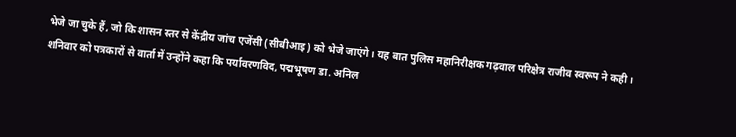भेजे जा चुके हैं, जो कि शासन स्तर से केंद्रीय जांच एजेंसी (सीबीआइ) को भेजे जाएंगे। यह बात पुलिस महानिरीक्षक गढ़वाल परिक्षेत्र राजीव स्वरूप ने कही।
शनिवार को पत्रकारों से वार्ता में उन्होंने कहा कि पर्यावरणविद, पद्मभूषण डा. अनिल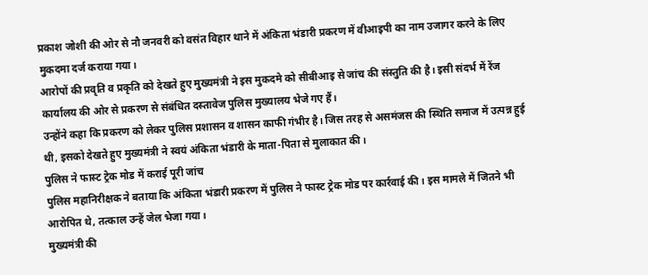प्रकाश जोशी की ओर से नौ जनवरी को वसंत विहार थाने में अंकिता भंडारी प्रकरण में वीआइपी का नाम उजागर करने के लिए मुकदमा दर्ज कराया गया।
आरोपों की प्रवृति व प्रकृति को देखते हुए मुख्यमंत्री ने इस मुकदमे को सीबीआइ से जांच की संस्तुति की है। इसी संदर्भ में रेंज कार्यालय की ओर से प्रकरण से संबंधित दस्तावेज पुलिस मुख्यालय भेजे गए हैं।
उन्होंने कहा कि प्रकरण को लेकर पुलिस प्रशासन व शासन काफी गंभीर है। जिस तरह से असमंजस की स्थिति समाज में उत्पन्न हुई थी, इसको देखते हुए मुख्यमंत्री ने स्वयं अंकिता भंडारी के माता-पिता से मुलाकात की।
पुलिस ने फास्ट ट्रेक मोड में कराई पूरी जांच
पुलिस महानिरीक्षक ने बताया कि अंकिता भंडारी प्रकरण में पुलिस ने फास्ट ट्रेक मोड पर कार्रवाई की। इस मामले में जितने भी आरोपित थे, तत्काल उन्हें जेल भेजा गया।
मुख्यमंत्री की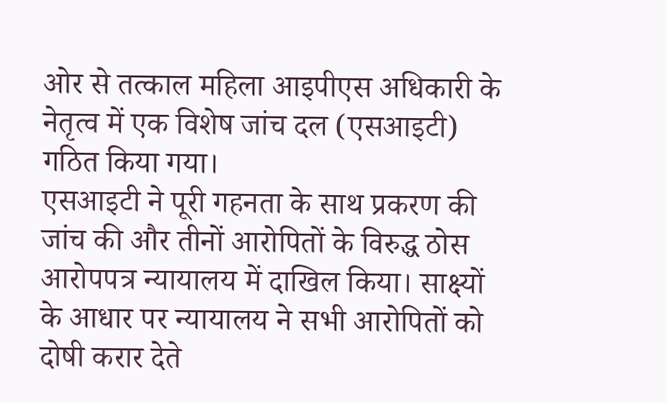ओर से तत्काल महिला आइपीएस अधिकारी के नेतृत्व में एक विशेष जांच दल (एसआइटी) गठित किया गया।
एसआइटी ने पूरी गहनता के साथ प्रकरण की जांच की और तीनों आरोपितों के विरुद्ध ठोस आरोपपत्र न्यायालय में दाखिल किया। साक्ष्यों के आधार पर न्यायालय ने सभी आरोपितों को दोषी करार देते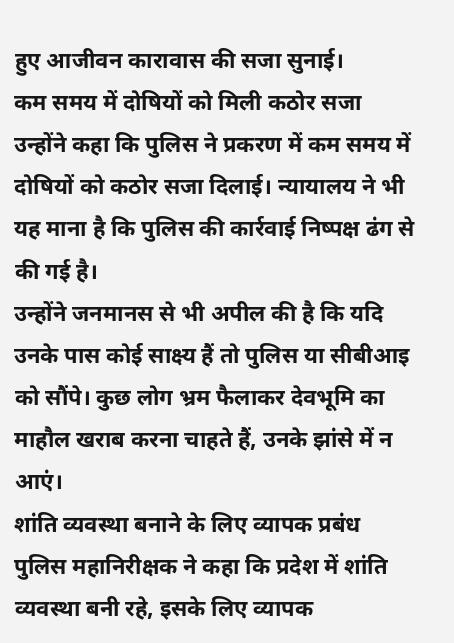हुए आजीवन कारावास की सजा सुनाई।
कम समय में दोषियों को मिली कठोर सजा
उन्होंने कहा कि पुलिस ने प्रकरण में कम समय में दोषियों को कठोर सजा दिलाई। न्यायालय ने भी यह माना है कि पुलिस की कार्रवाई निष्पक्ष ढंग से की गई है।
उन्होंने जनमानस से भी अपील की है कि यदि उनके पास कोई साक्ष्य हैं तो पुलिस या सीबीआइ को सौंपे। कुछ लोग भ्रम फैलाकर देवभूमि का माहौल खराब करना चाहते हैं, उनके झांसे में न आएं।
शांति व्यवस्था बनाने के लिए व्यापक प्रबंध
पुलिस महानिरीक्षक ने कहा कि प्रदेश में शांति व्यवस्था बनी रहे, इसके लिए व्यापक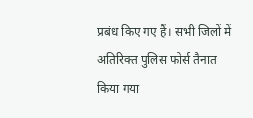प्रबंध किए गए हैं। सभी जिलों में अतिरिक्त पुलिस फोर्स तैनात किया गया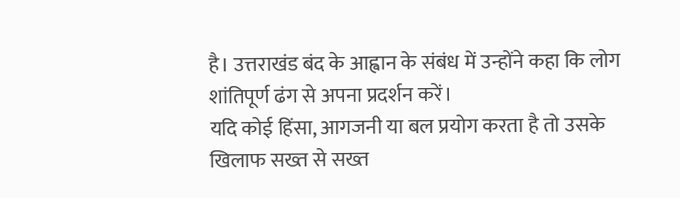है। उत्तराखंड बंद के आह्वान के संबंध में उन्होंने कहा कि लोग शांतिपूर्ण ढंग से अपना प्रदर्शन करें।
यदि कोई हिंसा, आगजनी या बल प्रयोग करता है तो उसके खिलाफ सख्त से सख्त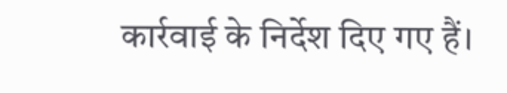कार्रवाई के निर्देश दिए गए हैं।